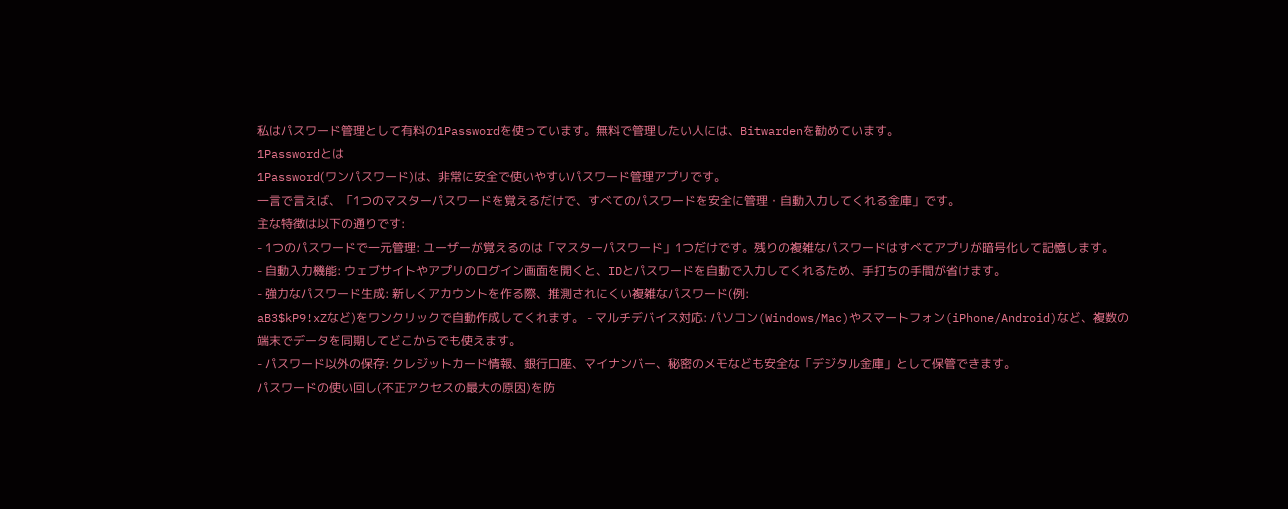私はパスワード管理として有料の1Passwordを使っています。無料で管理したい人には、Bitwardenを勧めています。
1Passwordとは
1Password(ワンパスワード)は、非常に安全で使いやすいパスワード管理アプリです。
一言で言えば、「1つのマスターパスワードを覚えるだけで、すべてのパスワードを安全に管理・自動入力してくれる金庫」です。
主な特徴は以下の通りです:
- 1つのパスワードで一元管理: ユーザーが覚えるのは「マスターパスワード」1つだけです。残りの複雑なパスワードはすべてアプリが暗号化して記憶します。
- 自動入力機能: ウェブサイトやアプリのログイン画面を開くと、IDとパスワードを自動で入力してくれるため、手打ちの手間が省けます。
- 強力なパスワード生成: 新しくアカウントを作る際、推測されにくい複雑なパスワード(例:
aB3$kP9!xZなど)をワンクリックで自動作成してくれます。 - マルチデバイス対応: パソコン(Windows/Mac)やスマートフォン(iPhone/Android)など、複数の端末でデータを同期してどこからでも使えます。
- パスワード以外の保存: クレジットカード情報、銀行口座、マイナンバー、秘密のメモなども安全な「デジタル金庫」として保管できます。
パスワードの使い回し(不正アクセスの最大の原因)を防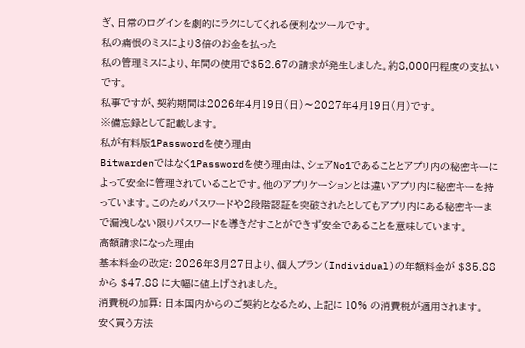ぎ、日常のログインを劇的にラクにしてくれる便利なツールです。
私の痛恨のミスにより3倍のお金を払った
私の管理ミスにより、年間の使用で$52.67の請求が発生しました。約8,000円程度の支払いです。
私事ですが、契約期間は2026年4月19日(日)〜2027年4月19日(月)です。
※備忘録として記載します。
私が有料版1Passwordを使う理由
Bitwardenではなく1Passwordを使う理由は、シェアNo1であることとアプリ内の秘密キーによって安全に管理されていることです。他のアプリケーションとは違いアプリ内に秘密キーを持っています。このためパスワードや2段階認証を突破されたとしてもアプリ内にある秘密キーまで漏洩しない限りパスワードを導きだすことができず安全であることを意味しています。
高額請求になった理由
基本料金の改定: 2026年3月27日より、個人プラン(Individual)の年額料金が $35.88 から $47.88 に大幅に値上げされました。
消費税の加算: 日本国内からのご契約となるため、上記に 10% の消費税が適用されます。
安く買う方法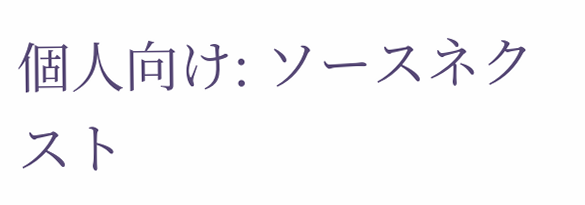個人向け: ソースネクスト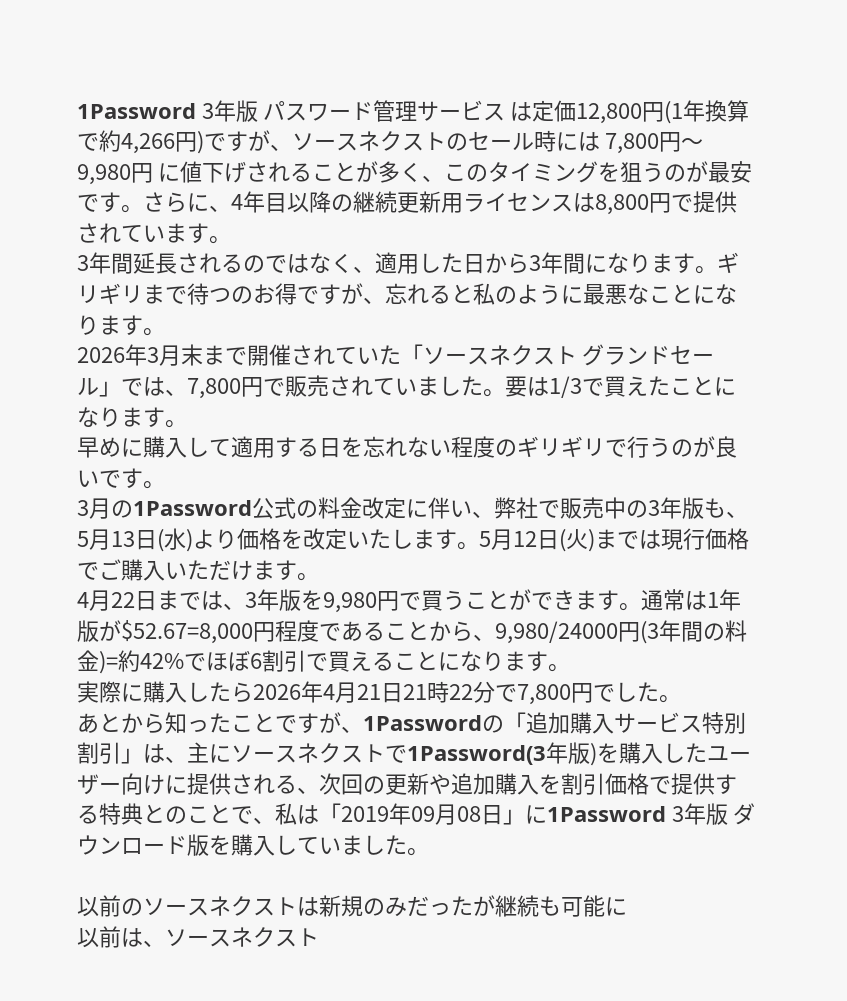1Password 3年版 パスワード管理サービス は定価12,800円(1年換算で約4,266円)ですが、ソースネクストのセール時には 7,800円〜9,980円 に値下げされることが多く、このタイミングを狙うのが最安です。さらに、4年目以降の継続更新用ライセンスは8,800円で提供されています。
3年間延長されるのではなく、適用した日から3年間になります。ギリギリまで待つのお得ですが、忘れると私のように最悪なことになります。
2026年3月末まで開催されていた「ソースネクスト グランドセール」では、7,800円で販売されていました。要は1/3で買えたことになります。
早めに購入して適用する日を忘れない程度のギリギリで行うのが良いです。
3月の1Password公式の料金改定に伴い、弊社で販売中の3年版も、5月13日(水)より価格を改定いたします。5月12日(火)までは現行価格でご購入いただけます。
4月22日までは、3年版を9,980円で買うことができます。通常は1年版が$52.67=8,000円程度であることから、9,980/24000円(3年間の料金)=約42%でほぼ6割引で買えることになります。
実際に購入したら2026年4月21日21時22分で7,800円でした。
あとから知ったことですが、1Passwordの「追加購入サービス特別割引」は、主にソースネクストで1Password(3年版)を購入したユーザー向けに提供される、次回の更新や追加購入を割引価格で提供する特典とのことで、私は「2019年09月08日」に1Password 3年版 ダウンロード版を購入していました。

以前のソースネクストは新規のみだったが継続も可能に
以前は、ソースネクスト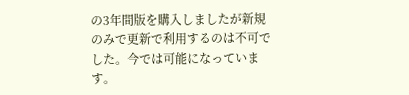の3年間版を購入しましたが新規のみで更新で利用するのは不可でした。今では可能になっています。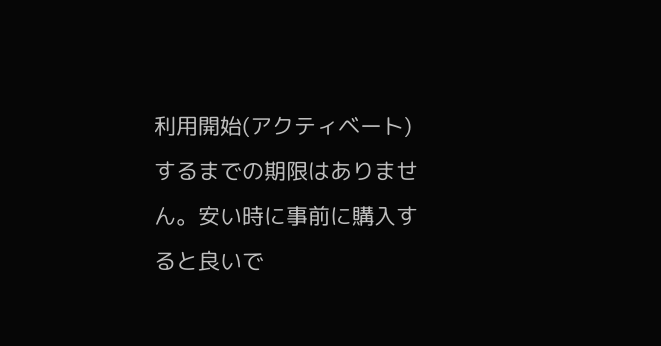利用開始(アクティベート)するまでの期限はありません。安い時に事前に購入すると良いで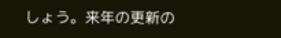しょう。来年の更新の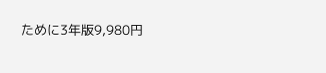ために3年版9,980円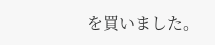を買いました。